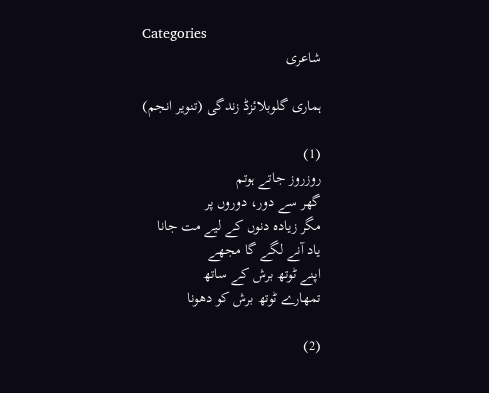Categories
شاعری

ہماری گلوبلائزڈ زندگی (تنویر انجم)

(1)
روزروز جاتے ہوتم
گھر سے دور، دوروں پر
مگر زیادہ دنوں کے لیے مت جانا
یاد آنے لگے گا مجھے
اپنے ٹوتھ برش کے ساتھ
تمھارے ٹوتھ برش کو دھونا

(2)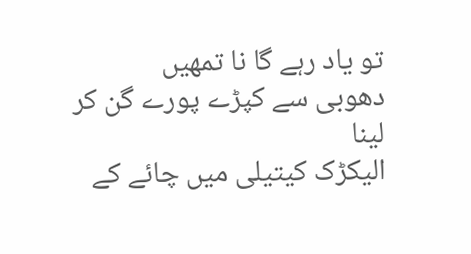تو یاد رہے گا نا تمھیں
دھوبی سے کپڑے پورے گن کر لینا
الیکڑک کیتیلی میں چائے کے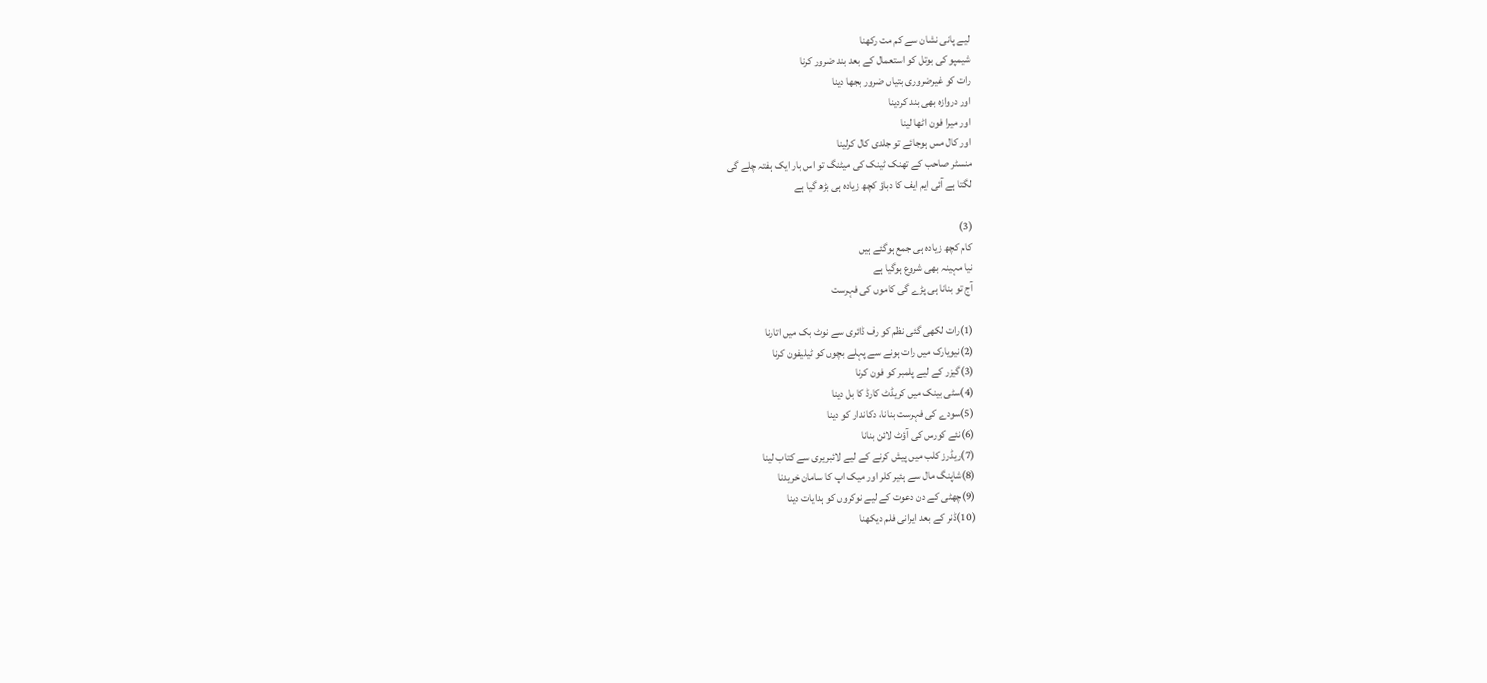لیے پانی نشان سے کم مت رکھنا
شیمپو کی بوتل کو استعمال کے بعد بند ضرور کرنا
رات کو غیرضروری بتیاں ضرور بجھا دینا
اور دروازہ بھی بند کردینا
اور میرا فون اٹھا لینا
اور کال مس ہوجائے تو جلدی کال کرلینا
منسٹر صاحب کے تھنک ٹینک کی میٹنگ تو اس بار ایک ہفتہ چلے گی
لگتا ہے آئی ایم ایف کا دباؤ کچھ زیادہ ہی بڑھ گیا ہے

(3)
کام کچھ زیادہ ہی جمع ہوگئے ہیں
نیا مہینہ بھی شروع ہوگیا ہے
آج تو بنانا ہی پڑے گی کاموں کی فہرست

(1)رات لکھی گئی نظم کو رف ڈائری سے نوٹ بک میں اتارنا
(2)نیویارک میں رات ہونے سے پہلے بچوں کو ٹیلیفون کرنا
(3)گیزر کے لیے پلمبر کو فون کرنا
(4)سٹی بینک میں کریڈٹ کارڈ کا بل دینا
(5)سودے کی فہرست بنانا، دکاندار کو دینا
(6)نئے کورس کی آؤٹ لائن بنانا
(7)ریڈرز کلب میں پیش کرنے کے لیے لائبریری سے کتاب لینا
(8)شاپنگ مال سے ہئیر کلر اور میک اپ کا سامان خریدنا
(9)چھٹی کے دن دعوت کے لیے نوکروں کو ہدایات دینا
(10)ڈنر کے بعد ایرانی فلم دیکھنا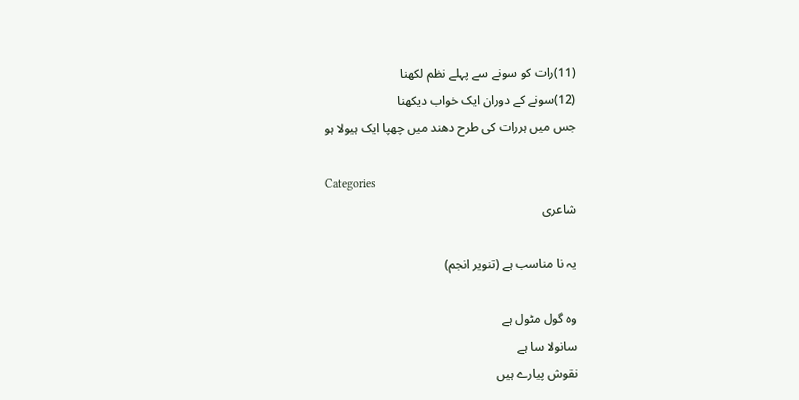(11)رات کو سونے سے پہلے نظم لکھنا
(12)سونے کے دوران ایک خواب دیکھنا
جس میں ہررات کی طرح دھند میں چھپا ایک ہیولا ہو

Categories
شاعری

یہ نا مناسب ہے (تنویر انجم)

وہ گول مٹول ہے
سانولا سا ہے
نقوش پیارے ہیں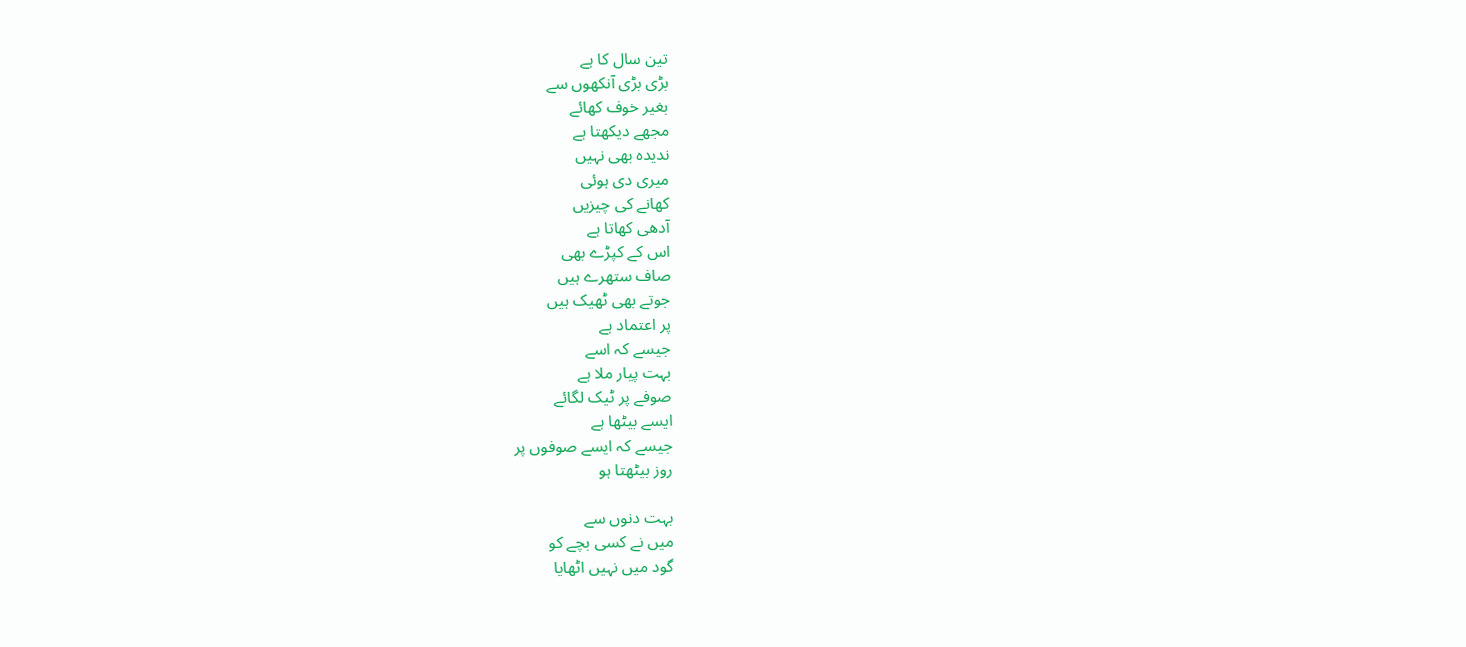تین سال کا ہے
بڑی بڑی آنکھوں سے
بغیر خوف کھائے
مجھے دیکھتا ہے
ندیدہ بھی نہیں
میری دی ہوئی
کھانے کی چیزیں
آدھی کھاتا ہے
اس کے کپڑے بھی
صاف ستھرے ہیں
جوتے بھی ٹھیک ہیں
پر اعتماد ہے
جیسے کہ اسے
بہت پیار ملا ہے
صوفے پر ٹیک لگائے
ایسے بیٹھا ہے
جیسے کہ ایسے صوفوں پر
روز بیٹھتا ہو

بہت دنوں سے
میں نے کسی بچے کو
گود میں نہیں اٹھایا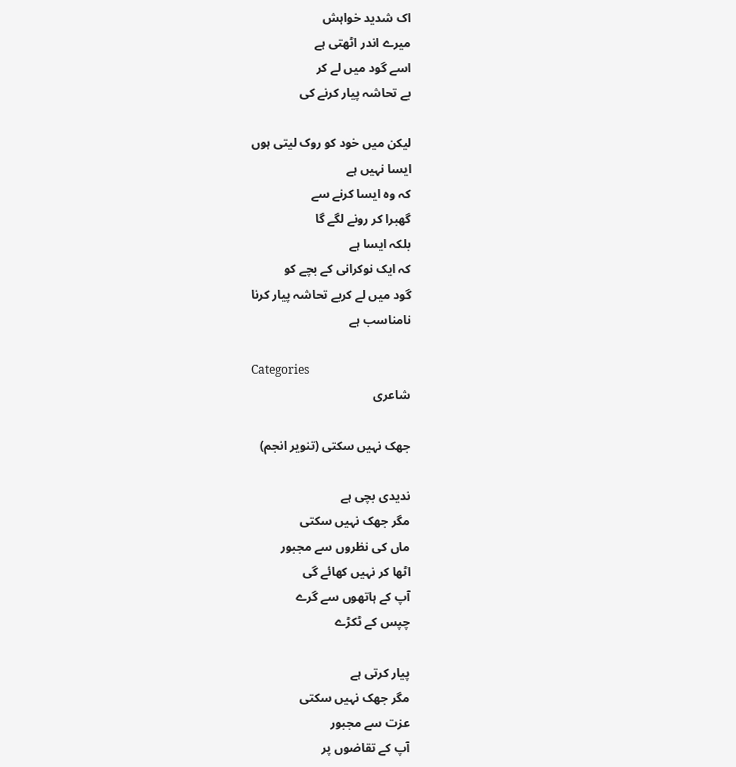اک شدید خواہش
میرے اندر اٹھتی ہے
اسے گود میں لے کر
بے تحاشہ پیار کرنے کی

لیکن میں خود کو روک لیتی ہوں
ایسا نہیں ہے
کہ وہ ایسا کرنے سے
گھبرا کر رونے لگے گا
بلکہ ایسا ہے
کہ ایک نوکرانی کے بچے کو
گود میں لے کربے تحاشہ پیار کرنا
نامناسب ہے

Categories
شاعری

جھک نہیں سکتی (تنویر انجم)

ندیدی بچی ہے
مگر جھک نہیں سکتی
ماں کی نظروں سے مجبور
اٹھا کر نہیں کھائے گی
آپ کے ہاتھوں سے گرے
چپس کے ٹکڑے

پیار کرتی ہے
مگر جھک نہیں سکتی
عزت سے مجبور
آپ کے تقاضوں پر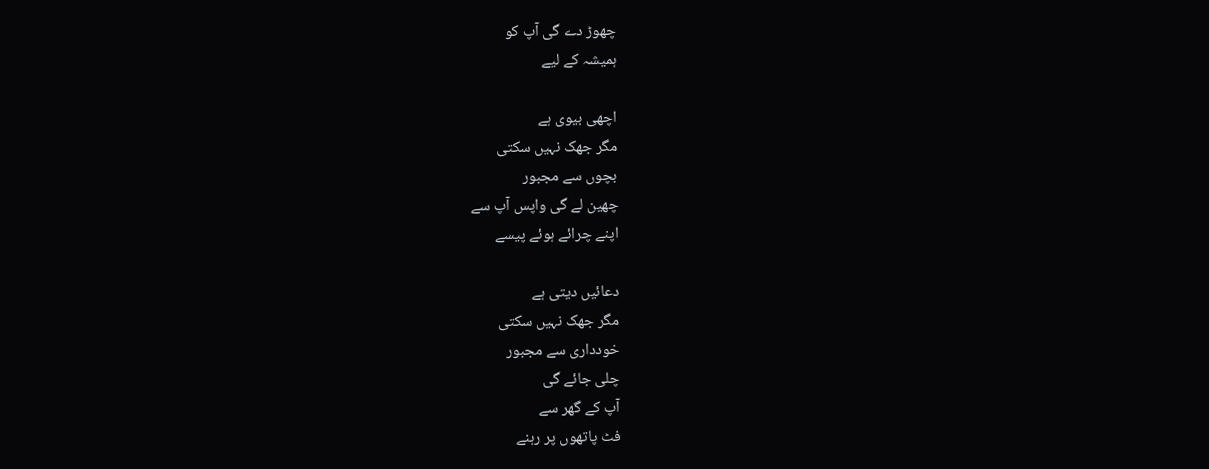چھوڑ دے گی آپ کو
ہمیشہ کے لیے

اچھی بیوی ہے
مگر جھک نہیں سکتی
بچوں سے مجبور
چھین لے گی واپس آپ سے
اپنے چرائے ہوئے پیسے

دعائیں دیتی ہے
مگر جھک نہیں سکتی
خودداری سے مجبور
چلی جائے گی
آپ کے گھر سے
فٹ پاتھوں پر رہنے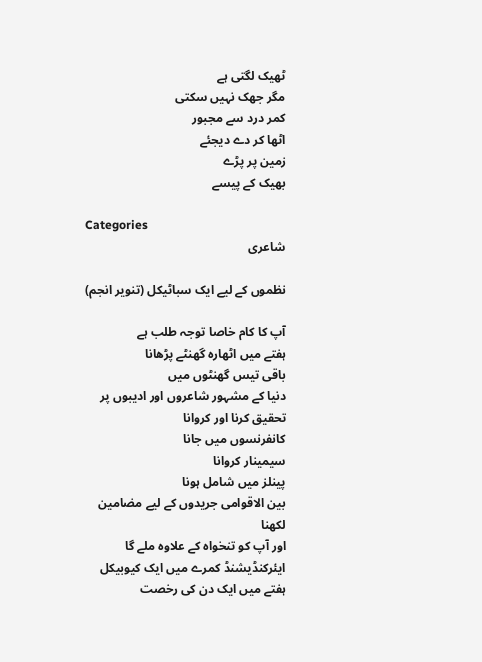ٹھیک لگتی ہے
مگر جھک نہیں سکتی
کمر درد سے مجبور
اٹھا کر دے دیجئے
زمین پر پڑے
بھیک کے پیسے

Categories
شاعری

نظموں کے لیے ایک سباٹیکل (تنویر انجم)

آپ کا کام خاصا توجہ طلب ہے
ہفتے میں اٹھارہ گھنٹے پڑھانا
باقی تیس گھنٹوں میں
دنیا کے مشہور شاعروں اور ادیبوں پر
تحقیق کرنا اور کروانا
کانفرنسوں میں جانا
سیمینار کروانا
پینلز میں شامل ہونا
بین الاقوامی جریدوں کے لیے مضامین لکھنا
اور آپ کو تنخواہ کے علاوہ ملے گا
ایئرکنڈیشنڈ کمرے میں ایک کیوبیکل
ہفتے میں ایک دن کی رخصت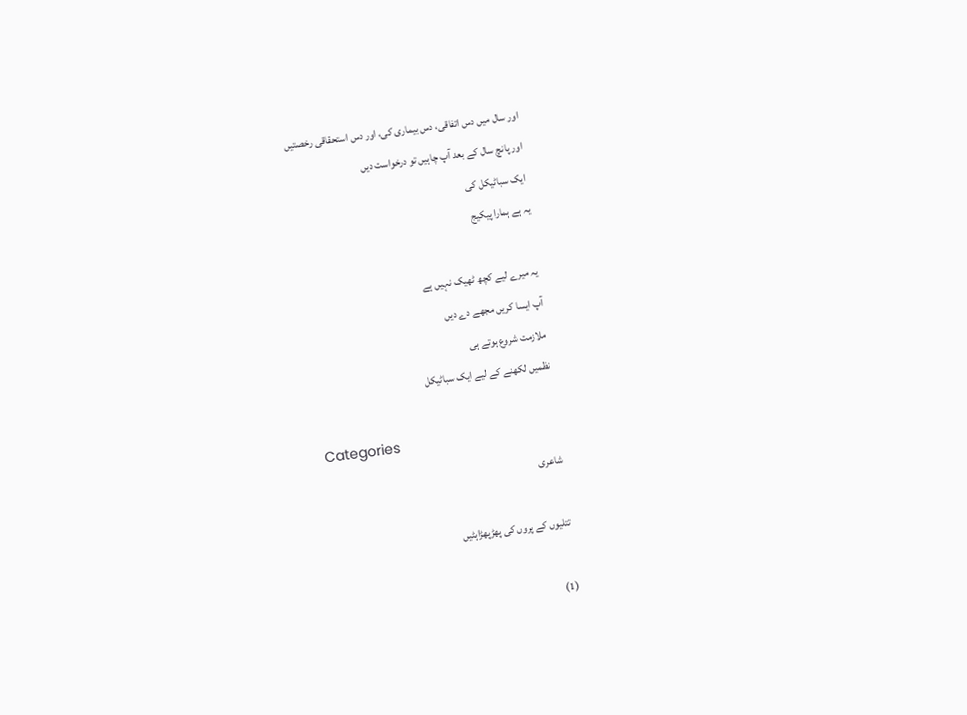اور سال میں دس اتفاقی، دس بیماری کی، اور دس استحقاقی رخصتیں
اور پانچ سال کے بعد آپ چاہیں تو درخواست دیں
ایک سباٹیکل کی
یہ ہے ہمارا پیکیج

یہ میرے لیے کچھ ٹھیک نہیں ہے
آپ ایسا کریں مجھے دے دیں
ملازمت شروع ہوتے ہی
نظمیں لکھنے کے لیے ایک سباٹیکل

Categories
شاعری

تتلیوں کے پروں کی پھڑپھڑاہٹیں

(1)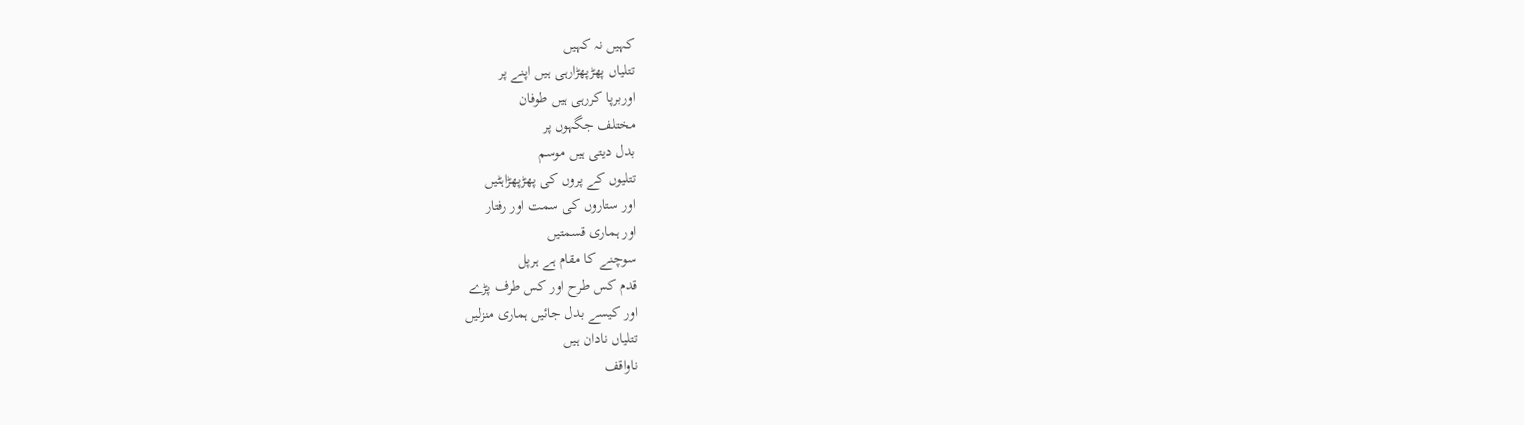کہیں نہ کہیں
تتلیاں پھڑپھڑارہی ہیں اپنے پر
اوربرپا کررہی ہیں طوفان
مختلف جگہوں پر
بدل دیتی ہیں موسم
تتلیوں کے پروں کی پھڑپھڑاہٹیں
اور ستاروں کی سمت اور رفتار
اور ہماری قسمتیں
سوچنے کا مقام ہے ہرپل
قدم کس طرح اور کس طرف پڑے
اور کیسے بدل جائیں ہماری منزلیں
تتلیاں نادان ہیں
ناواقف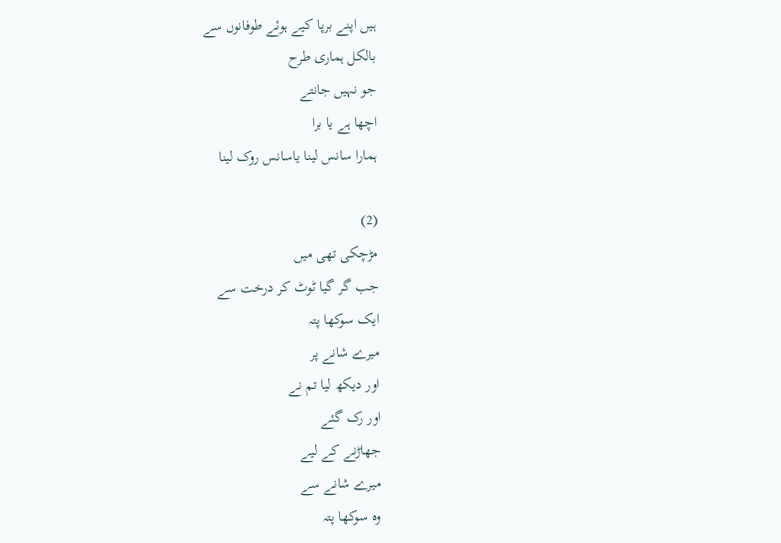ہیں اپنے برپا کیے ہوئے طوفانوں سے
بالکل ہماری طرح
جو نہیں جانتے
اچھا ہے یا برا
ہمارا سانس لینا یاسانس روک لینا

(2)
مڑچکی تھی میں
جب گر گیا ٹوٹ کر درخت سے
ایک سوکھا پتہ
میرے شانے پر
اور دیکھ لیا تم نے
اور رک گئے
جھاڑنے کے لیے
میرے شانے سے
وہ سوکھا پتہ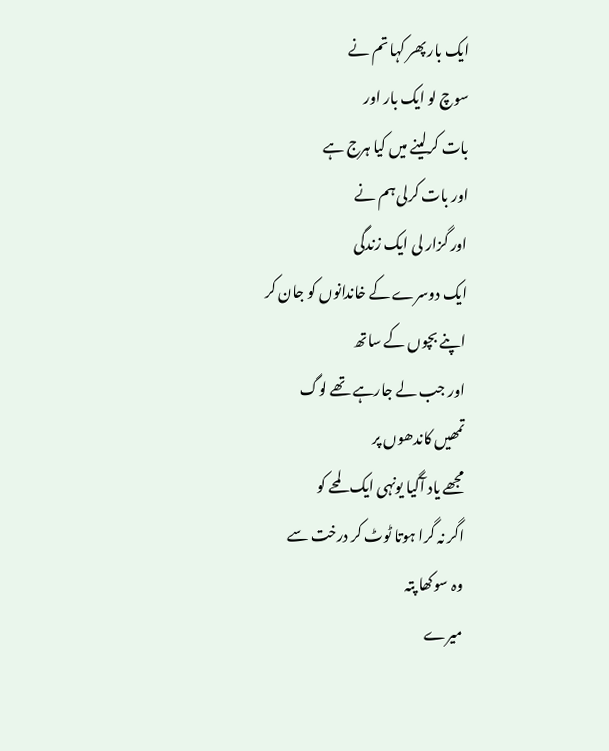ایک بار پھر کہا تم نے
سوچ لو ایک بار اور
بات کرلینے میں کیا ہرج ہے
اور بات کرلی ہم نے
اور گزار لی ایک زندگی
ایک دوسرے کے خاندانوں کو جان کر
اپنے بچوں کے ساتھ
اور جب لے جارہے تھے لوگ
تمھیں کاندھوں پر
مجھے یاد آگیا یونہی ایک لمحے کو
اگر نہ گرا ہوتا ٹوٹ کر درخت سے
وہ سوکھا پتہ
میرے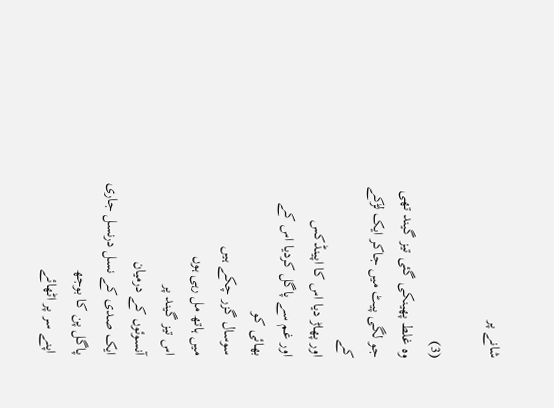شانے پر

(3)
وہ غلط پھینکی گئی تیز گیند تھی
جو لگی پیٹ میں جاکر ایک لڑکے کے
اور پھاڑ دیا اس کا اپینڈکس
اور غم سے پاگل کردیا اس کے بھائی کو
سوسال گزر چکے ہیں
میں ہاتھ مل رہی ہوں
اس تیز گیند پر
آنسوئوں کے درمیان
ایک صدی کے نسل درنسل جاری
پاگل پن کا بوجھ
اپنے سر پر اٹھائے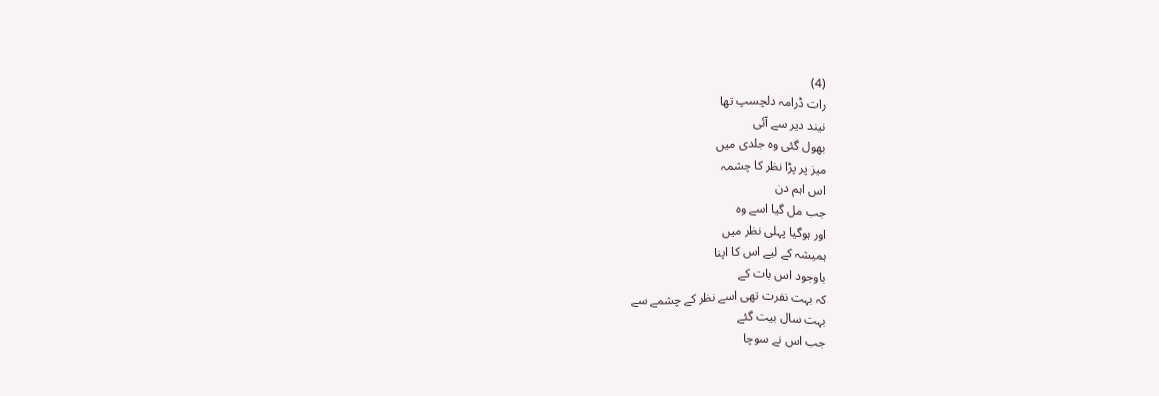(4)
رات ڈرامہ دلچسپ تھا
نیند دیر سے آئی
بھول گئی وہ جلدی میں
میز پر پڑا نظر کا چشمہ
اس اہم دن
جب مل گیا اسے وہ
اور ہوگیا پہلی نظر میں
ہمیشہ کے لیے اس کا اپنا
باوجود اس بات کے
کہ بہت نفرت تھی اسے نظر کے چشمے سے
بہت سال بیت گئے
جب اس نے سوچا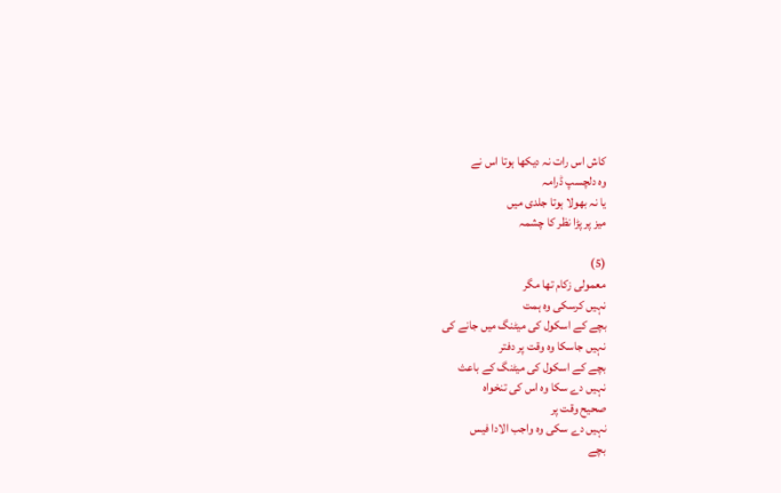کاش اس رات نہ دیکھا ہوتا اس نے
وہ دلچسپ ڈرامہ
یا نہ بھولا ہوتا جلدی میں
میز پر پڑا نظر کا چشمہ

(5)
معمولی زکام تھا مگر
نہیں کرسکی وہ ہمت
بچے کے اسکول کی میٹنگ میں جانے کی
نہیں جاسکا وہ وقت پر دفتر
بچے کے اسکول کی میٹنگ کے باعث
نہیں دے سکا وہ اس کی تنخواہ
صحیح وقت پر
نہیں دے سکی وہ واجب الادا فیس
بچے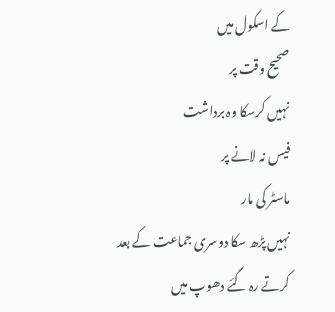کے اسکول میں
صحیح وقت پر
نہیں کرسکا وہ برداشت
فیس نہ لانے پر
ماسٹر کی مار
نہیں پڑھ سکا دوسری جماعت کے بعد
کرتے رہ گئے دھوپ میں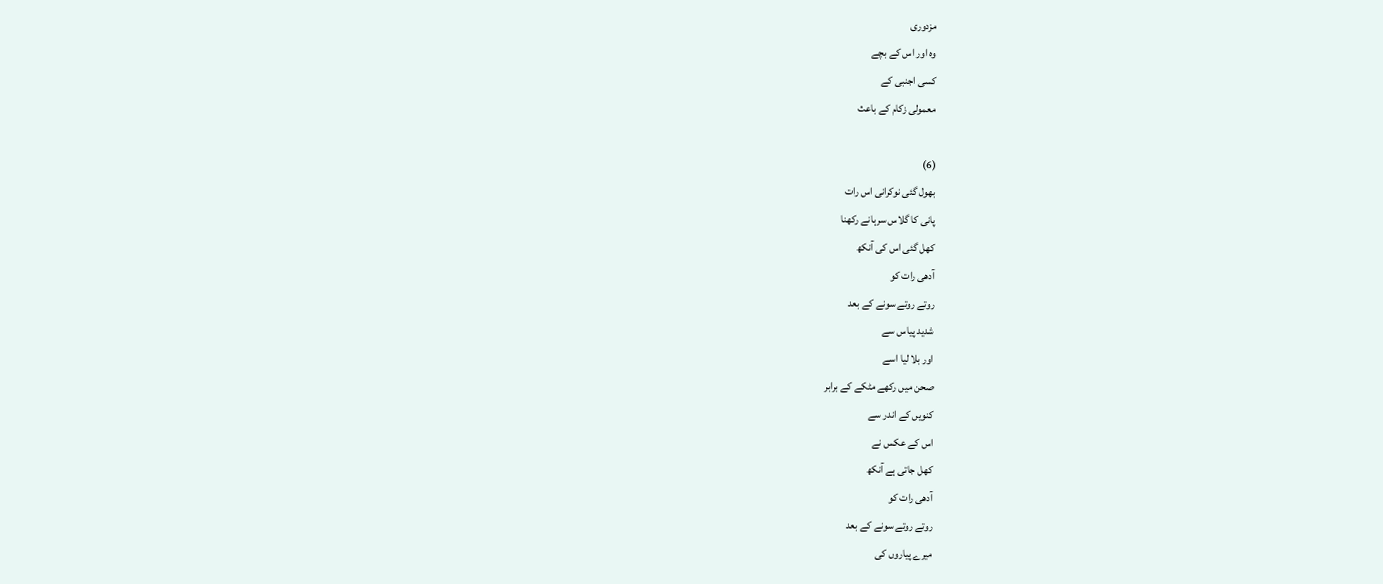مزدوری
وہ اور اس کے بچے
کسی اجنبی کے
معمولی زکام کے باعث

(6)
بھول گئی نوکرانی اس رات
پانی کا گلاس سرہانے رکھنا
کھل گئی اس کی آنکھ
آدھی رات کو
روتے روتے سونے کے بعد
شدید پیاس سے
اور بلا لیا اسے
صحن میں رکھے مٹکے کے برابر
کنویں کے اندر سے
اس کے عکس نے
کھل جاتی ہے آنکھ
آدھی رات کو
روتے روتے سونے کے بعد
میرے پیاروں کی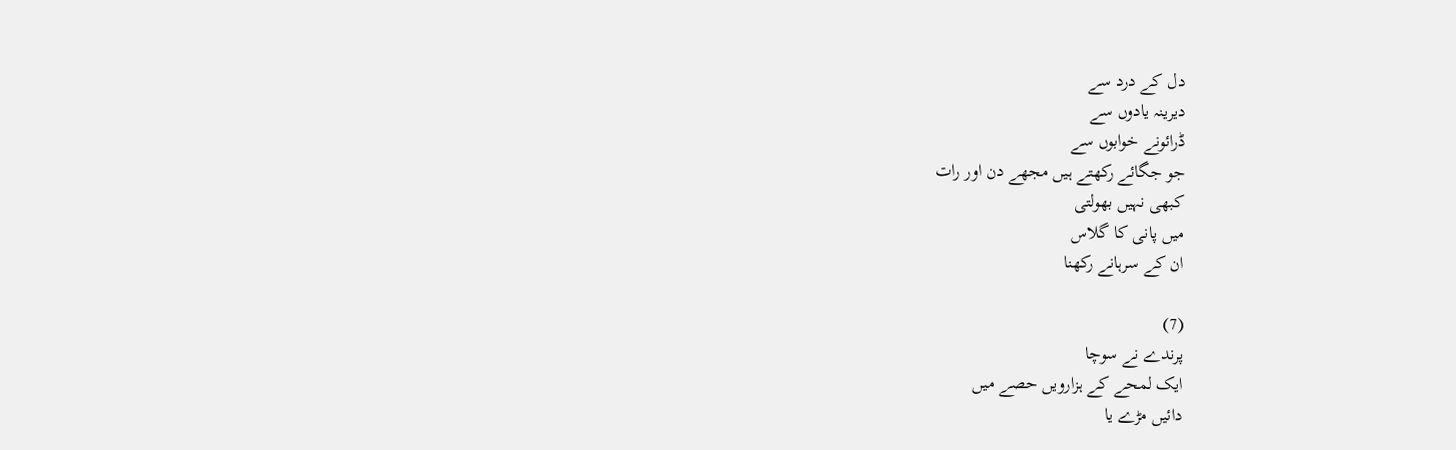دل کے درد سے
دیرینہ یادوں سے
ڈرائونے خوابوں سے
جو جگائے رکھتے ہیں مجھے دن اور رات
کبھی نہیں بھولتی
میں پانی کا گلاس
ان کے سرہانے رکھنا

(7)
پرندے نے سوچا
ایک لمحے کے ہزارویں حصے میں
دائیں مڑے یا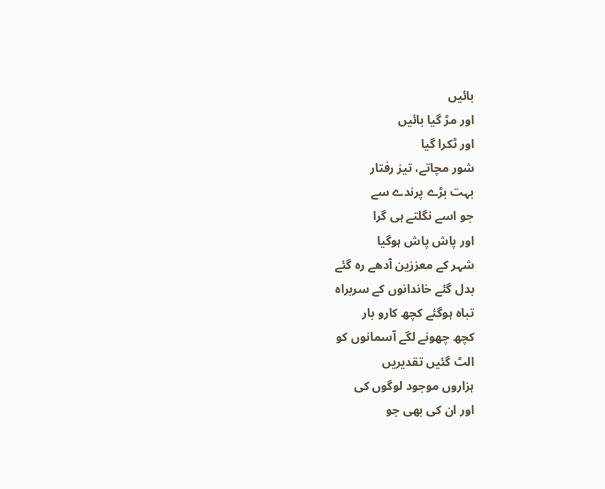بائیں
اور مڑ گیا بائیں
اور ٹکرا گیا
شور مچاتے، تیز رفتار
بہت بڑے پرندے سے
جو اسے نگلتے ہی گرا
اور پاش پاش ہوگیا
شہر کے معززین آدھے رہ گئے
بدل گئے خاندانوں کے سربراہ
تباہ ہوگئے کچھ کارو بار
کچھ چھونے لگے آسمانوں کو
الٹ گئیں تقدیریں
ہزاروں موجود لوگوں کی
اور ان کی بھی جو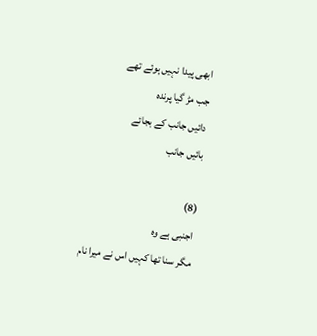ابھی پیدا نہیں ہوئے تھے
جب مڑ گیا پرندہ
دائیں جانب کے بجائے
بائیں جانب

(8)
اجنبی ہے وہ
مگر سنا تھا کہیں اس نے میرا نام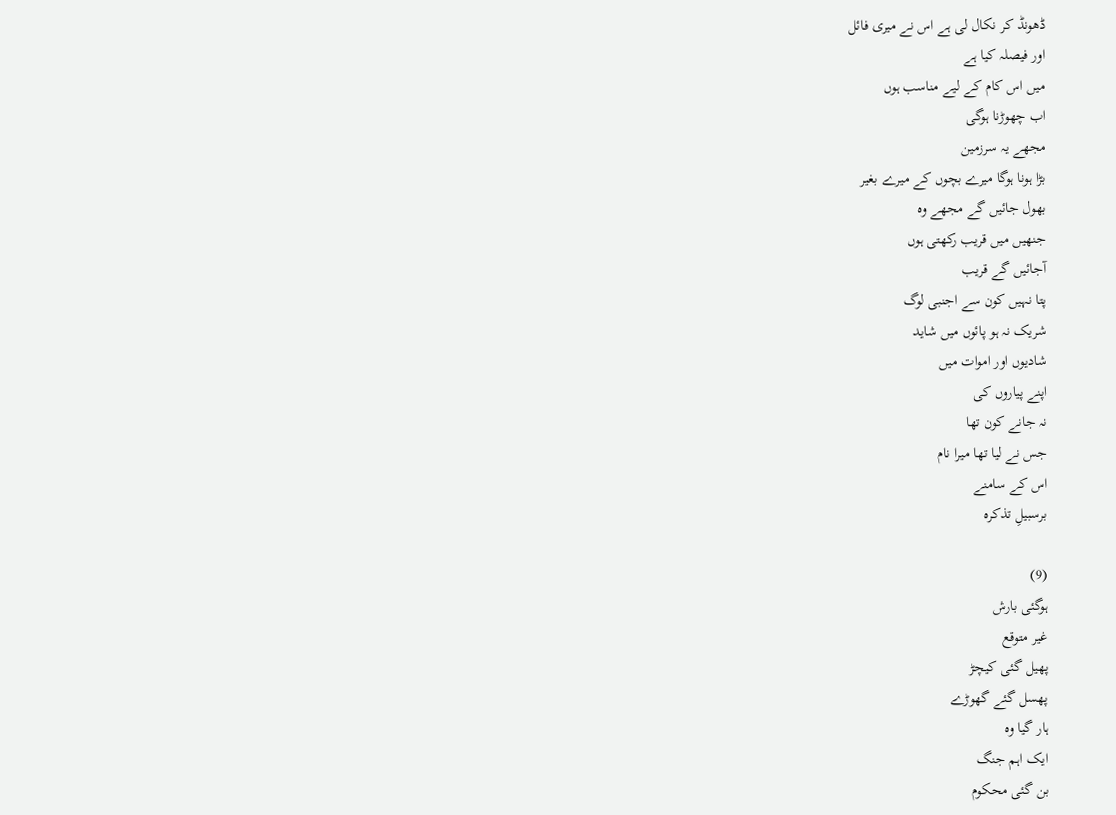ڈھونڈ کر نکال لی ہے اس نے میری فائل
اور فیصلہ کیا ہے
میں اس کام کے لیے مناسب ہوں
اب چھوڑنا ہوگی
مجھے یہ سرزمین
بڑا ہونا ہوگا میرے بچوں کے میرے بغیر
بھول جائیں گے مجھے وہ
جنھیں میں قریب رکھتی ہوں
آجائیں گے قریب
پتا نہیں کون سے اجنبی لوگ
شریک نہ ہو پائوں میں شاید
شادیوں اور اموات میں
اپنے پیاروں کی
نہ جانے کون تھا
جس نے لیا تھا میرا نام
اس کے سامنے
برسبیلِ تذکرہ

(9)
ہوگئی بارش
غیر متوقع
پھیل گئی کیچڑ
پھسل گئے گھوڑے
ہار گیا وہ
ایک اہم جنگ
بن گئی محکوم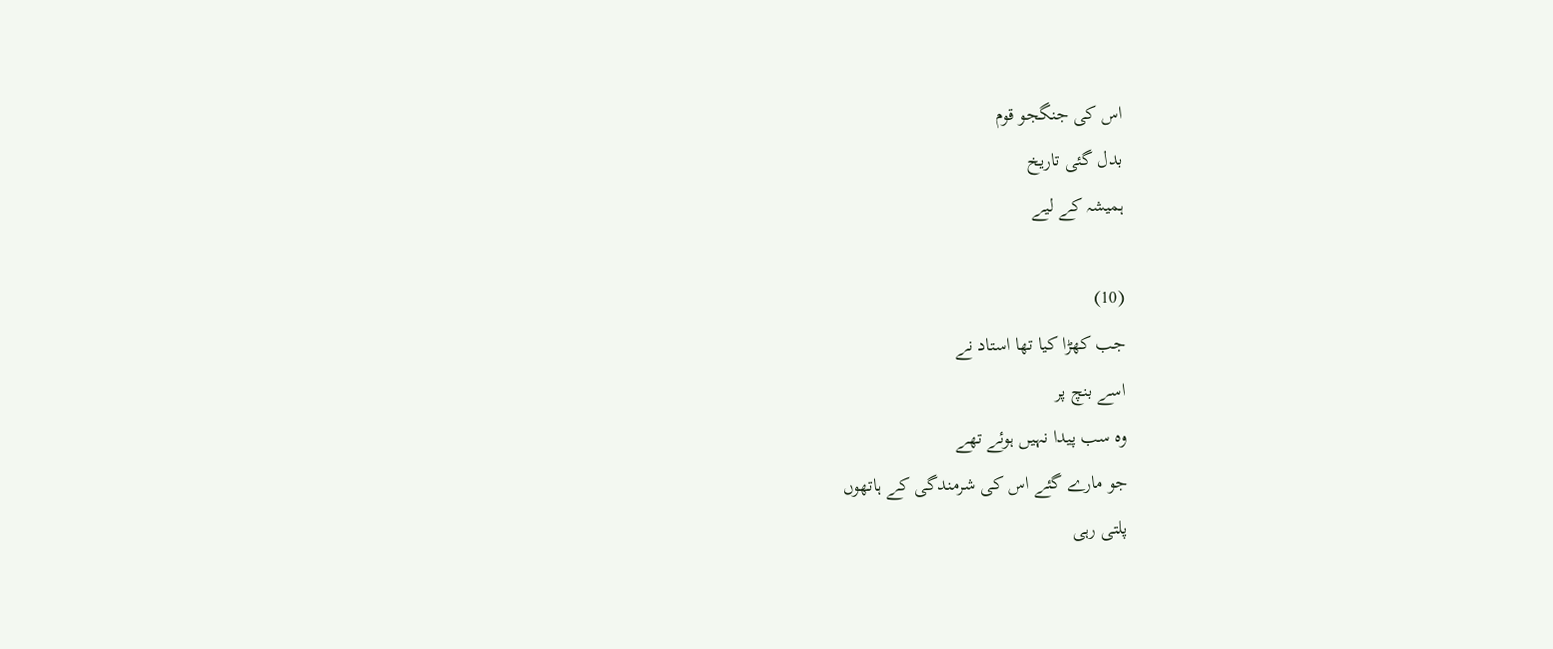اس کی جنگجو قوم
بدل گئی تاریخ
ہمیشہ کے لیے

(10)
جب کھڑا کیا تھا استاد نے
اسے بنچ پر
وہ سب پیدا نہیں ہوئے تھے
جو مارے گئے اس کی شرمندگی کے ہاتھوں
پلتی رہی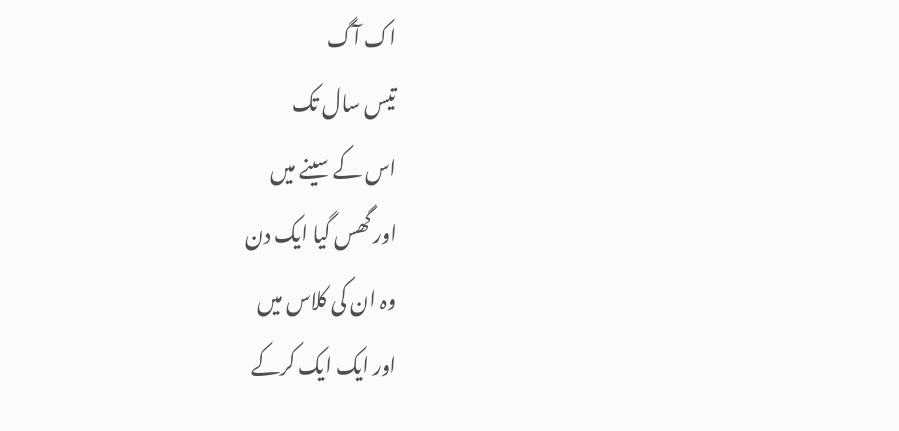اک آگ
تیس سال تک
اس کے سینے میں
اور گھس گیا ایک دن
وہ ان کی کلاس میں
اور ایک ایک کرکے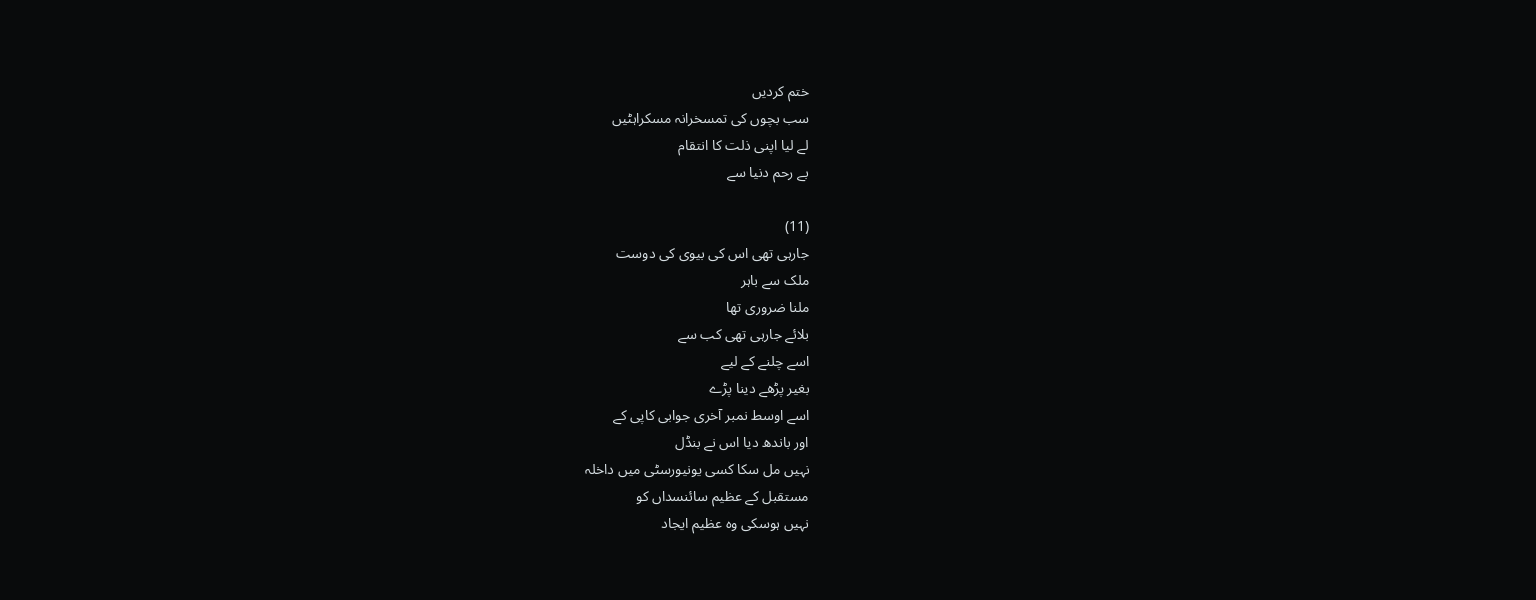ختم کردیں
سب بچوں کی تمسخرانہ مسکراہٹیں
لے لیا اپنی ذلت کا انتقام
بے رحم دنیا سے

(11)
جارہی تھی اس کی بیوی کی دوست
ملک سے باہر
ملنا ضروری تھا
بلائے جارہی تھی کب سے
اسے چلنے کے لیے
بغیر پڑھے دینا پڑے
اسے اوسط نمبر آخری جوابی کاپی کے
اور باندھ دیا اس نے بنڈل
نہیں مل سکا کسی یونیورسٹی میں داخلہ
مستقبل کے عظیم سائنسداں کو
نہیں ہوسکی وہ عظیم ایجاد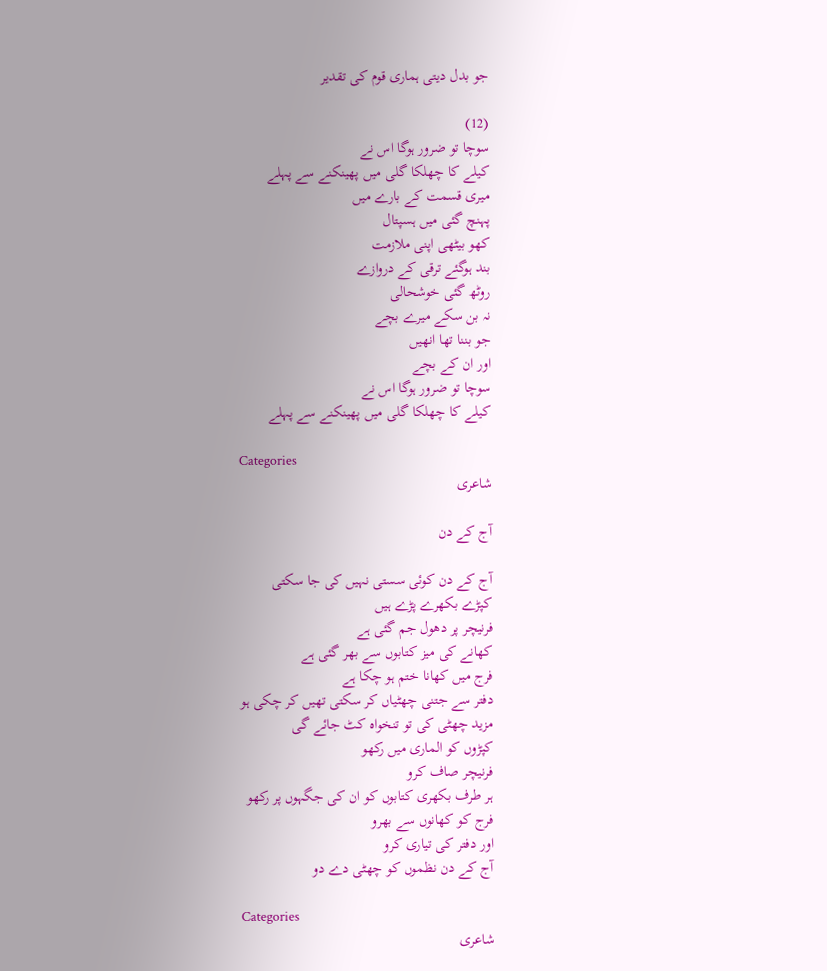جو بدل دیتی ہماری قوم کی تقدیر

(12)
سوچا تو ضرور ہوگا اس نے
کیلے کا چھلکا گلی میں پھینکنے سے پہلے
میری قسمت کے بارے میں
پہنچ گئی میں ہسپتال
کھو بیٹھی اپنی ملازمت
بند ہوگئے ترقی کے دروازے
روٹھ گئی خوشحالی
نہ بن سکے میرے بچے
جو بننا تھا انھیں
اور ان کے بچے
سوچا تو ضرور ہوگا اس نے
کیلے کا چھلکا گلی میں پھینکنے سے پہلے

Categories
شاعری

آج کے دن

آج کے دن کوئی سستی نہیں کی جا سکتی
کپڑے بکھرے پڑے ہیں
فرنیچر پر دھول جم گئی ہے
کھانے کی میز کتابوں سے بھر گئی ہے
فرج میں کھانا ختم ہو چکا ہے
دفتر سے جتنی چھٹیاں کر سکتی تھیں کر چکی ہو
مزید چھٹی کی تو تنخواہ کٹ جائے گی
کپڑوں کو الماری میں رکھو
فرنیچر صاف کرو
ہر طرف بکھری کتابوں کو ان کی جگہوں پر رکھو
فرج کو کھانوں سے بھرو
اور دفتر کی تیاری کرو
آج کے دن نظموں کو چھٹی دے دو

Categories
شاعری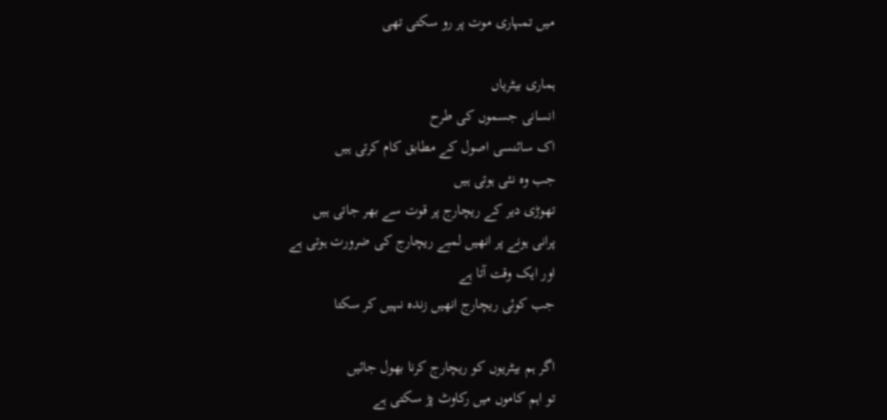میں تمہاری موت پر رو سکتی تھی

ہماری بیٹریاں
انسانی جسموں کی طرح
اک سائنسی اصول کے مطابق کام کرتی ہیں
جب وہ نئی ہوتی ہیں
تھوڑی دیر کے ریچارج پر قوت سے بھر جاتی ہیں
پرانی ہونے پر انھیں لمبے ریچارج کی ضرورت ہوتی ہے
اور ایک وقت آتا ہے
جب کوئی ریچارج انھیں زندہ نہیں کر سکتا

اگر ہم بیٹریوں کو ریچارج کرنا بھول جائیں
تو اہم کاموں میں رکاوٹ پڑ سکتی ہے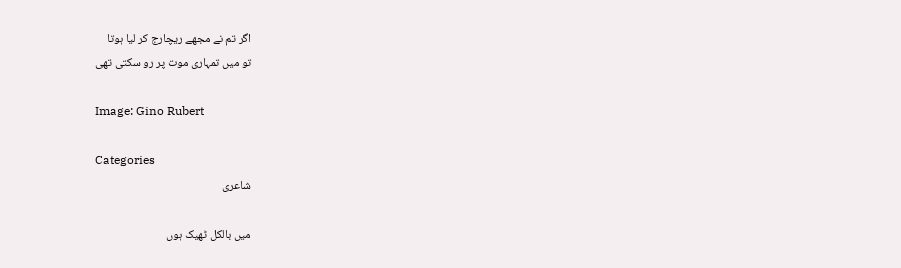اگر تم نے مجھے ریچارج کر لیا ہوتا
تو میں تمہاری موت پر رو سکتی تھی

Image: Gino Rubert

Categories
شاعری

میں بالکل ٹھیک ہوں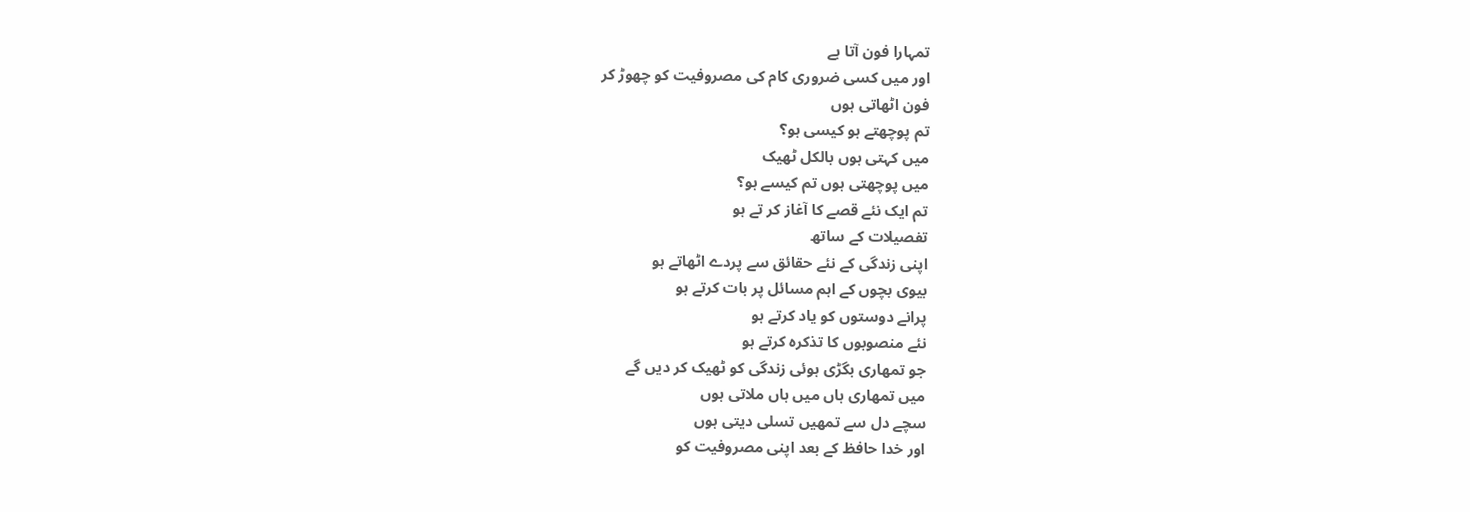تمہارا فون آتا ہے
اور میں کسی ضروری کام کی مصروفیت کو چھوڑ کر
فون اٹھاتی ہوں
تم پوچھتے ہو کیسی ہو؟
میں کہتی ہوں بالکل ٹھیک
میں پوچھتی ہوں تم کیسے ہو؟
تم ایک نئے قصے کا آغاز کر تے ہو
تفصیلات کے ساتھ
اپنی زندگی کے نئے حقائق سے پردے اٹھاتے ہو
بیوی بچوں کے اہم مسائل پر بات کرتے ہو
پرانے دوستوں کو یاد کرتے ہو
نئے منصوبوں کا تذکرہ کرتے ہو
جو تمھاری بگڑی ہوئی زندگی کو ٹھیک کر دیں گے
میں تمھاری ہاں میں ہاں ملاتی ہوں
سچے دل سے تمھیں تسلی دیتی ہوں
اور خدا حافظ کے بعد اپنی مصروفیت کو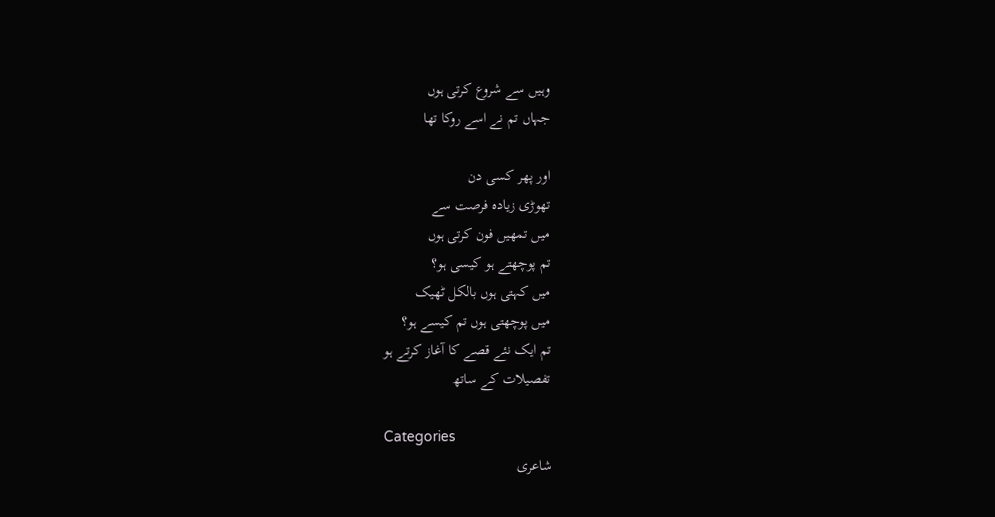وہیں سے شروع کرتی ہوں
جہاں تم نے اسے روکا تھا

اور پھر کسی دن
تھوڑی زیادہ فرصت سے
میں تمھیں فون کرتی ہوں
تم پوچھتے ہو کیسی ہو؟
میں کہتی ہوں بالکل ٹھیک
میں پوچھتی ہوں تم کیسے ہو؟
تم ایک نئے قصے کا آغاز کرتے ہو
تفصیلات کے ساتھ

Categories
شاعری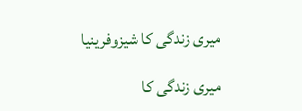میری زندگی کا شیزوفرینیا

میری زندگی کا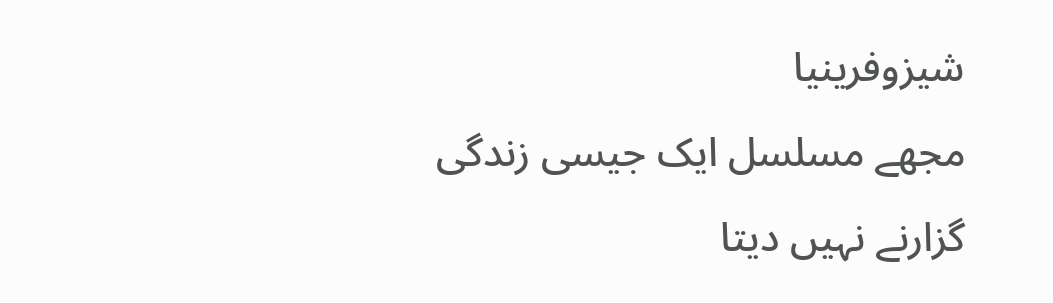شیزوفرینیا
مجھے مسلسل ایک جیسی زندگی گزارنے نہیں دیتا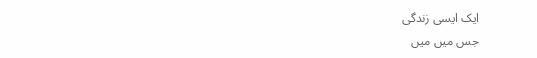ایک ایسی زندگی
جس میں میں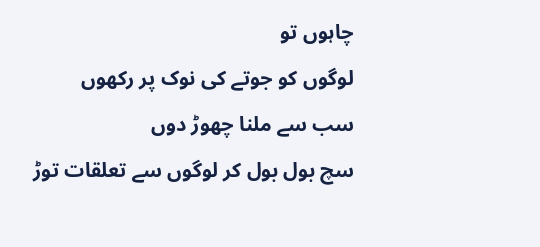چاہوں تو
لوگوں کو جوتے کی نوک پر رکھوں
سب سے ملنا چھوڑ دوں
سچ بول بول کر لوگوں سے تعلقات توڑ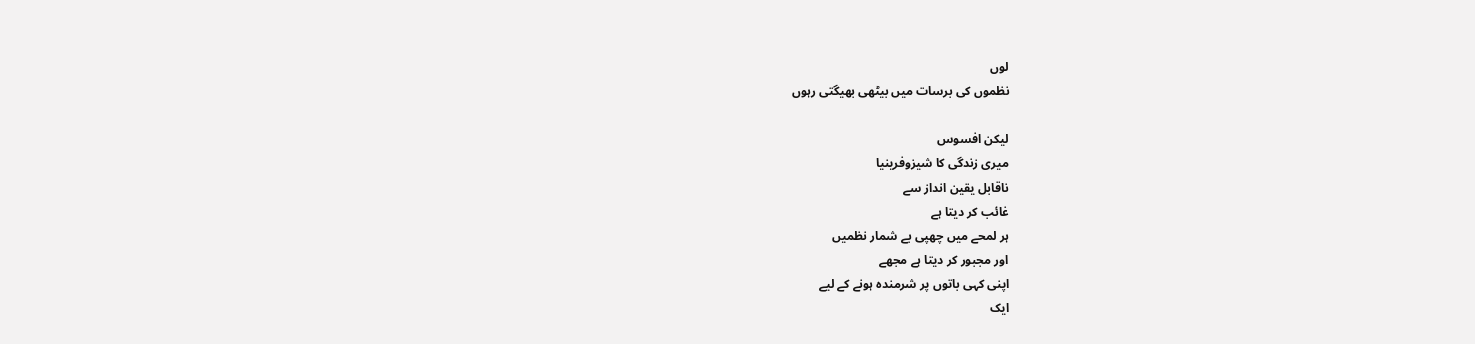لوں
نظموں کی برسات میں بیٹھی بھیگتی رہوں

لیکن افسوس
میری زندگی کا شیزوفرینیا
ناقابل یقین انداز سے
غائب کر دیتا ہے
ہر لمحے میں چھپی بے شمار نظمیں
اور مجبور کر دیتا ہے مجھے
اپنی کہی باتوں پر شرمندہ ہونے کے لیے
ایک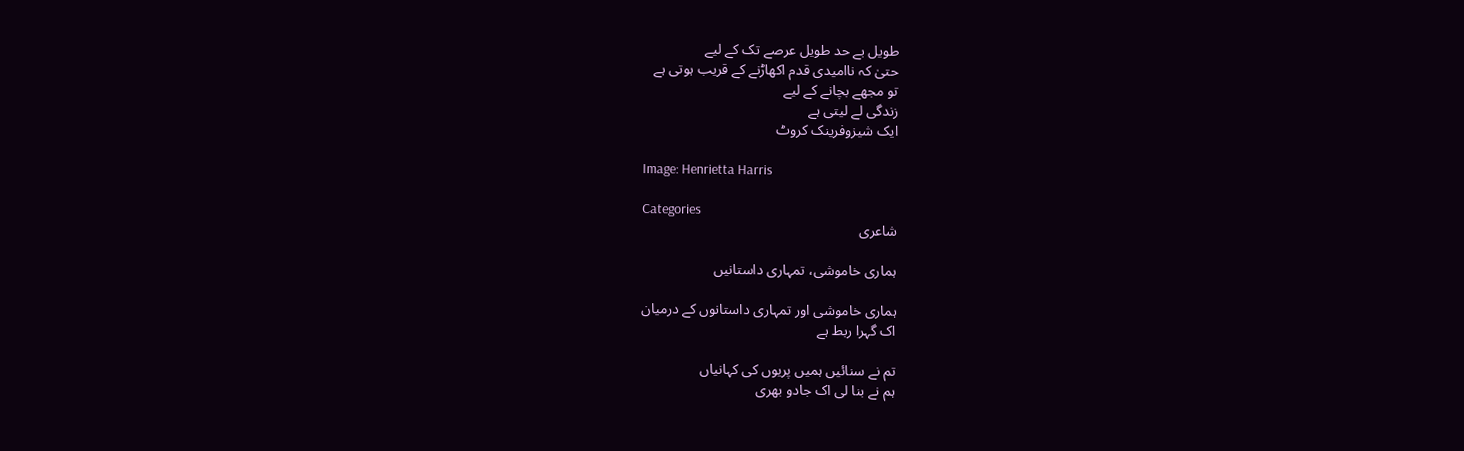طویل بے حد طویل عرصے تک کے لیے
حتیٰ کہ ناامیدی قدم اکھاڑنے کے قریب ہوتی ہے
تو مجھے بچانے کے لیے
زندگی لے لیتی ہے
ایک شیزوفرینک کروٹ

Image: Henrietta Harris

Categories
شاعری

ہماری خاموشی، تمہاری داستانیں

ہماری خاموشی اور تمہاری داستانوں کے درمیان
اک گہرا ربط ہے

تم نے سنائیں ہمیں پریوں کی کہانیاں
ہم نے بنا لی اک جادو بھری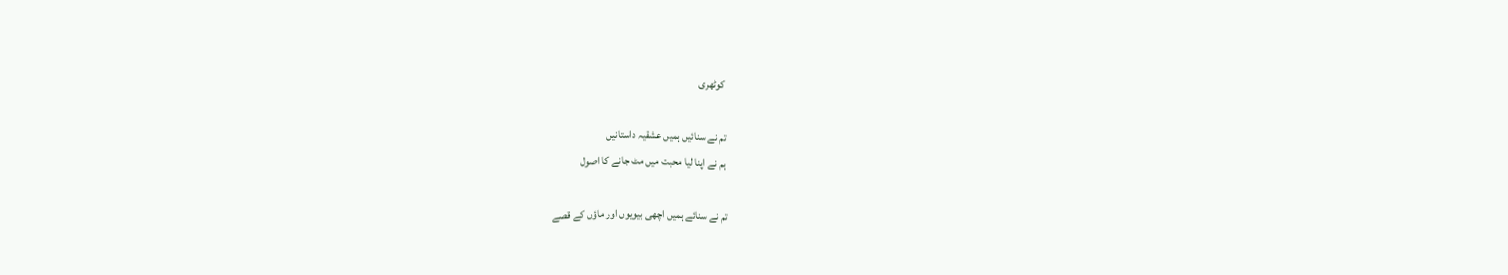کوٹھری

تم نے سنائیں ہمیں عشقیہ داستانیں
ہم نے اپنا لیا محبت میں مٹ جانے کا اصول

تم نے سنائے ہمیں اچھی بیویوں اور ماؤں کے قصے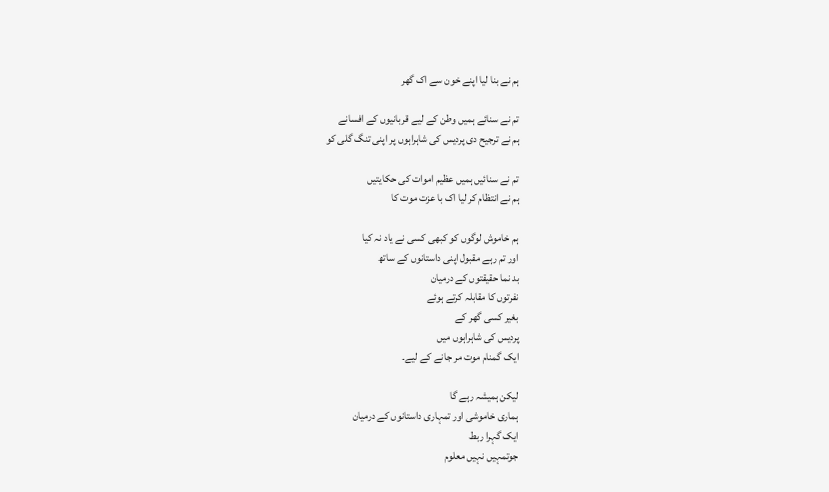ہم نے بنا لیا اپنے خون سے اک گھر

تم نے سنائے ہمیں وطن کے لیے قربانیوں کے افسانے
ہم نے ترجیح دی پردیس کی شاہراہوں پر اپنی تنگ گلی کو

تم نے سنائیں ہمیں عظیم اموات کی حکایتیں
ہم نے انتظام کر لیا اک با عزت موت کا

ہم خاموش لوگوں کو کبھی کسی نے یاد نہ کیا
اور تم رہے مقبول اپنی داستانوں کے ساتھ
بد نما حقیقتوں کے درمیان
نفرتوں کا مقابلہ کرتے ہوئے
بغیر کسی گھر کے
پردیس کی شاہراہوں میں
ایک گمنام موت مر جانے کے لیے۔

لیکن ہمیشہ رہے گا
ہماری خاموشی اور تمہاری داستانوں کے درمیان
ایک گہرا ربط
جوتمہیں نہیں معلوم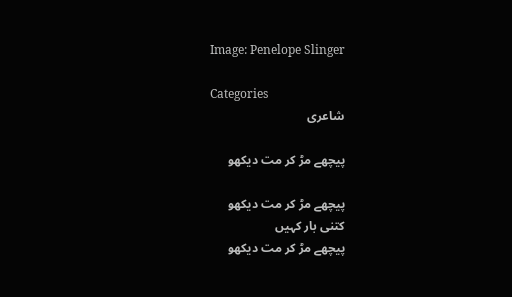Image: Penelope Slinger

Categories
شاعری

پیچھے مڑ کر مت دیکھو

پیچھے مڑ کر مت دیکھو
کتنی بار کہیں
پیچھے مڑ کر مت دیکھو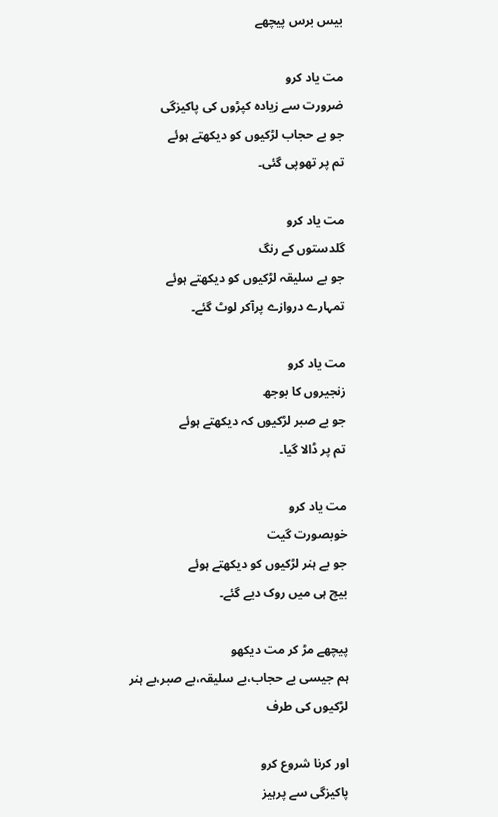بیس برس پیچھے

مت یاد کرو
ضرورت سے زیادہ کپڑوں کی پاکیزگی
جو بے حجاب لڑکیوں کو دیکھتے ہوئے
تم پر تھوپی گئی۔

مت یاد کرو
گلدستوں کے رنگ
جو بے سلیقہ لڑکیوں کو دیکھتے ہوئے
تمہارے دروازے پرآکر لوٹ گئے۔

مت یاد کرو
زنجیروں کا بوجھ
جو بے صبر لڑکیوں کہ دیکھتے ہوئے
تم پر ڈالا گیا۔

مت یاد کرو
خوبصورت گیت
جو بے ہنر لڑکیوں کو دیکھتے ہوئے
بیچ ہی میں روک دیے گئے۔

پیچھے مڑ کر مت دیکھو
ہم جیسی بے حجاب،بے سلیقہ،بے صبر،بے ہنر
لڑکیوں کی طرف

اور کرنا شروع کرو
پاکیزگی سے پرہیز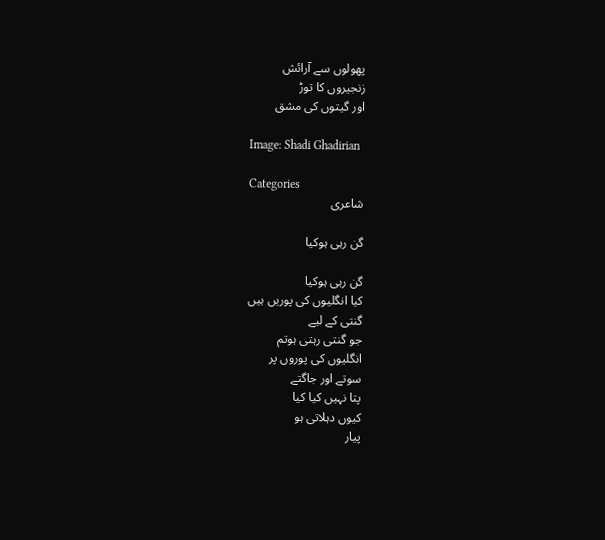پھولوں سے آرائش
زنجیروں کا توڑ
اور گیتوں کی مشق

Image: Shadi Ghadirian

Categories
شاعری

گن رہی ہوکیا

گن رہی ہوکیا
کیا انگلیوں کی پوریں ہیں
گنتی کے لیے
جو گنتی رہتی ہوتم
انگلیوں کی پوروں پر
سوتے اور جاگتے
پتا نہیں کیا کیا
کیوں دہلاتی ہو
پیار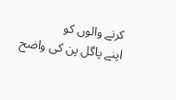کرنے والوں کو
اپنے پاگل پن کی واضح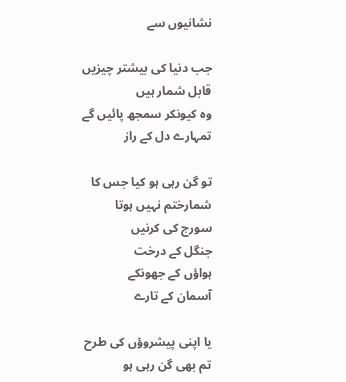نشانیوں سے

جب دنیا کی بیشتر چیزیں
قابل شمار ہیں
وہ کیونکر سمجھ پائیں گے
تمہارے دل کے راز

تو گن رہی ہو کیا جس کا شمارختم نہیں ہوتا
سورج کی کرنیں
جنگل کے درخت
ہواؤں کے جھونکے
آسمان کے تارے

یا اپنی پیشروؤں کی طرح
تم بھی گن رہی ہو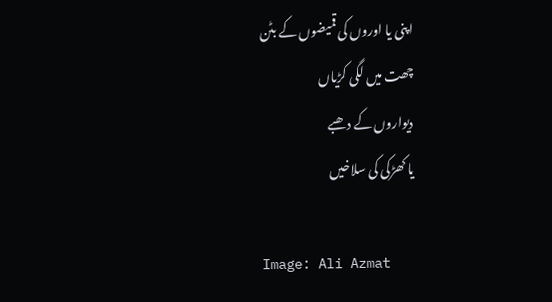اپنی یا اوروں کی قمیضوں کے بٹن
چھت میں لگی کڑیاں
دیواروں کے دھبے
یا کھڑکی کی سلاخیں

Image: Ali Azmat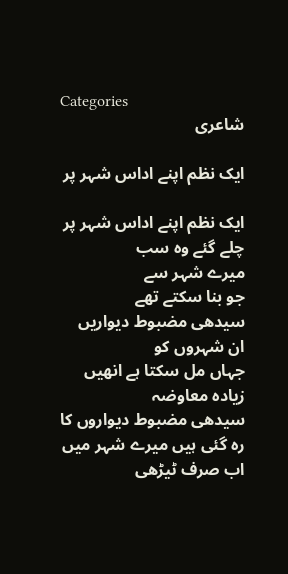Categories
شاعری

ایک نظم اپنے اداس شہر پر

ایک نظم اپنے اداس شہر پر
چلے گئے وہ سب
میرے شہر سے
جو بنا سکتے تھے
سیدھی مضبوط دیواریں
ان شہروں کو
جہاں مل سکتا ہے انھیں
زیادہ معاوضہ
سیدھی مضبوط دیواروں کا
رہ گئی ہیں میرے شہر میں
اب صرف ٹیڑھی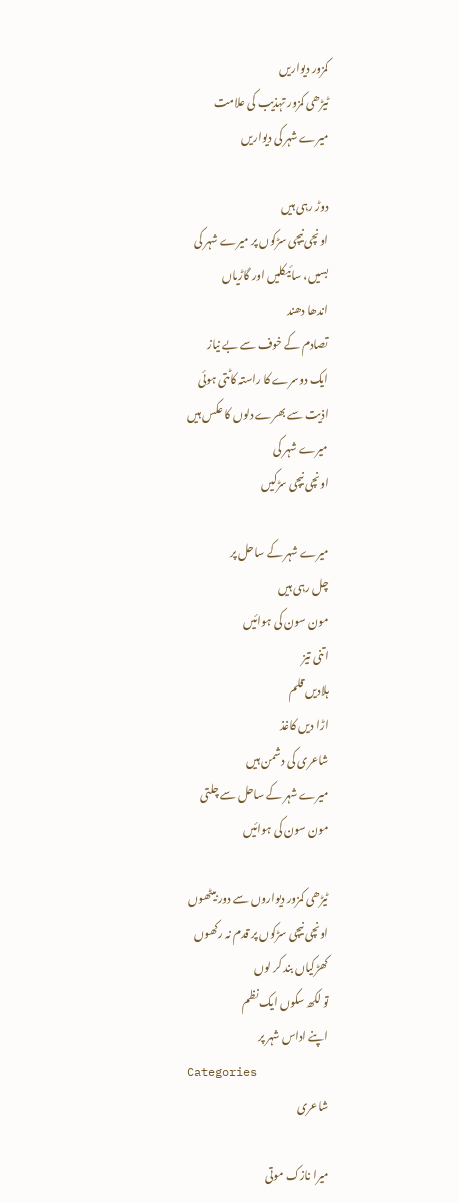کمزور دیواریں
ٹیڑھی کمزور تہذیب کی علامت
میرے شہر کی دیواریں

دوڑ رہی ہیں
اونچی نیچی سڑکوں پر میرے شہر کی
بسیں، سائیکلیں اور گاڑیاں
اندھا دھند
تصادم کے خوف سے بے نیاز
ایک دوسرے کا راستہ کاٹتی ہوئی
اذیت سے بھرے دلوں کا عکس ہیں
میرے شہر کی
اونچی نیچی سڑکیں

میرے شہر کے ساحل پر
چل رہی ہیں
مون سون کی ہوائیں
اتنی تیز
ہلادیں قلم
اڑا دیں کاغذ
شاعری کی دشمن ہیں
میرے شہر کے ساحل سے چلتی
مون سون کی ہوائیں

ٹیڑھی کمزور دیواروں سے دور بیٹھوں
اونچی نیچی سڑکوں پر قدم نہ رکھوں
کھڑکیاں بند کر لوں
تو لکھ سکوں ایک نظم
اپنے اداس شہر پر
Categories
شاعری

میرا نازک موتی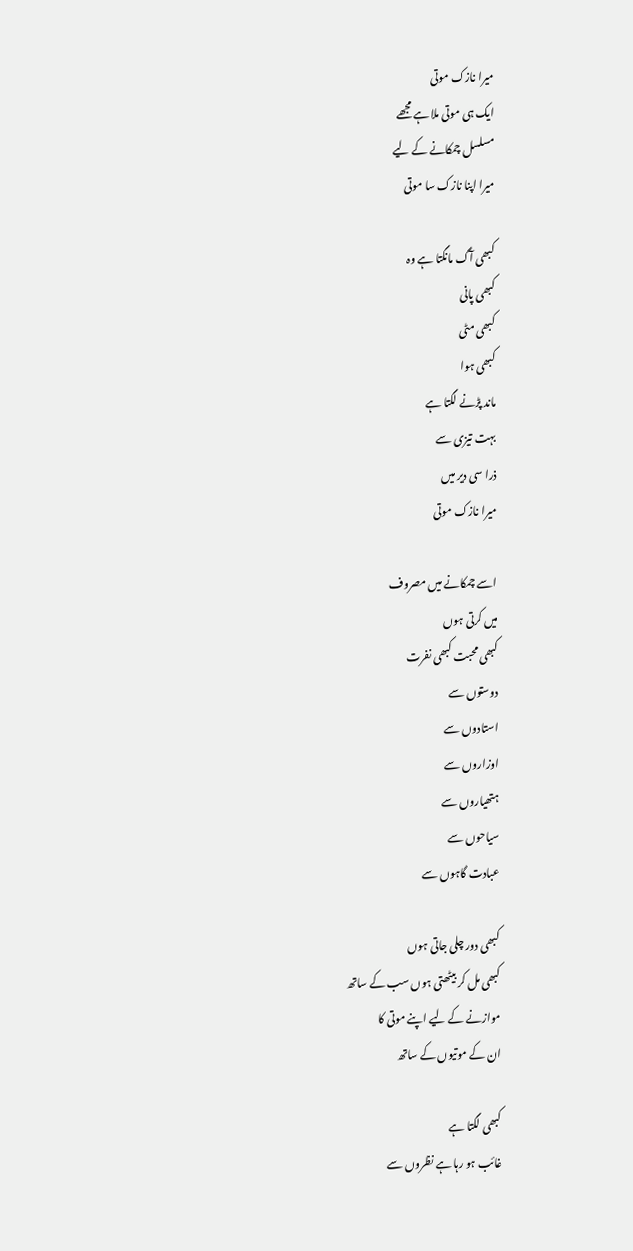میرا نازک موتی
ایک ہی موتی ملا ہے مجھے
مسلسل چمکانے کے لیے
میرا اپنا نازک سا موتی

کبھی آگ مانگتا ہے وہ
کبھی پانی
کبھی مٹی
کبھی ہوا
ماند پڑنے لگتا ہے
بہت تیزی سے
ذرا سی دیر میں
میرا نازک موتی

اسے چمکانے میں مصروف
میں کرتی ہوں
کبھی محبت کبھی نفرت
دوستوں سے
استادوں سے
اوزاروں سے
ہتھیاروں سے
سیاحوں سے
عبادت گاہوں سے

کبھی دور چلی جاتی ہوں
کبھی مل کر بیٹھتی ہوں سب کے ساتھ
موازنے کے لیے اپنے موتی کا
ان کے موتیوں کے ساتھ

کبھی لگتا ہے
غائب ہو رہا ہے نظروں سے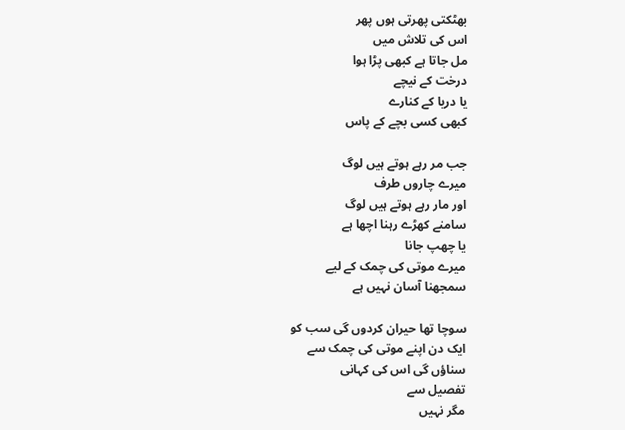بھٹکتی پھرتی ہوں پھر
اس کی تلاش میں
مل جاتا ہے کبھی پڑا ہوا
درخت کے نیچے
یا دریا کے کنارے
کبھی کسی بچے کے پاس

جب مر رہے ہوتے ہیں لوگ
میرے چاروں طرف
اور مار رہے ہوتے ہیں لوگ
سامنے کھڑے رہنا اچھا ہے
یا چھپ جانا
میرے موتی کی چمک کے لیے
سمجھنا آسان نہیں ہے

سوچا تھا حیران کردوں گی سب کو
ایک دن اپنے موتی کی چمک سے
سناؤں گی اس کی کہانی
تفصیل سے
مگر نہیں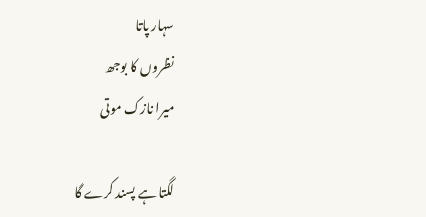سہار پاتا
نظروں کا بوجھ
میرا نازک موتی

لگتا ہے پسند کرے گا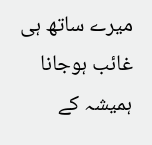میرے ساتھ ہی غائب ہوجانا
ہمیشہ کے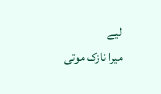لیے
میرا نازک موتی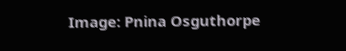Image: Pnina Osguthorpe